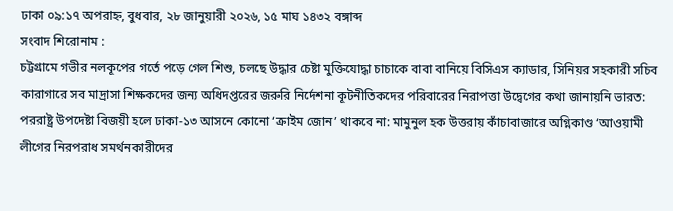ঢাকা ০৯:১৭ অপরাহ্ন, বুধবার, ২৮ জানুয়ারী ২০২৬, ১৫ মাঘ ১৪৩২ বঙ্গাব্দ
সংবাদ শিরোনাম :
চট্টগ্রামে গভীর নলকূপের গর্তে পড়ে গেল শিশু, চলছে উদ্ধার চেষ্টা মুক্তিযোদ্ধা চাচাকে বাবা বানিয়ে বিসিএস ক্যাডার, সিনিয়র সহকারী সচিব কারাগারে সব মাদ্রাসা শিক্ষকদের জন্য অধিদপ্তরের জরুরি নির্দেশনা কূটনীতিকদের পরিবারের নিরাপত্তা উদ্বেগের কথা জানায়নি ভারত: পররাষ্ট্র উপদেষ্টা বিজয়ী হলে ঢাকা-১৩ আসনে কোনো ‘ক্রাইম জোন’ থাকবে না: মামুনুল হক উত্তরায় কাঁচাবাজারে অগ্নিকাণ্ড ‘আওয়ামী লীগের নিরপরাধ সমর্থনকারীদের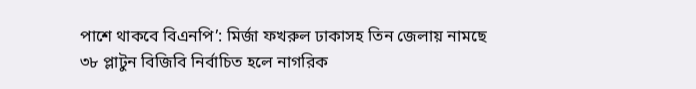পাশে থাকবে বিএনপি’: মির্জা ফখরুল ঢাকাসহ তিন জেলায় নামছে ৩৮ প্লাটুন বিজিবি নির্বাচিত হলে নাগরিক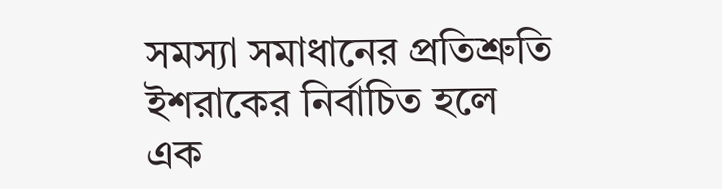সমস্যা সমাধানের প্রতিশ্রুতি ইশরাকের নির্বাচিত হলে এক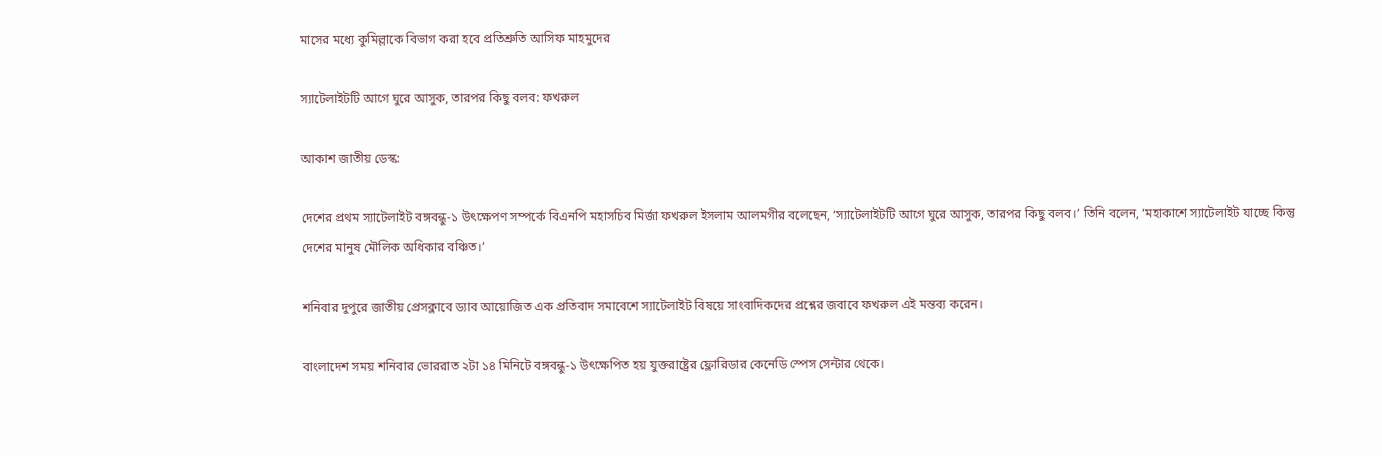মাসের মধ্যে কুমিল্লাকে বিভাগ করা হবে প্রতিশ্রুতি আসিফ মাহমুদের

স্যাটেলাইটটি আগে ঘুরে আসুক, তারপর কিছু বলব: ফখরুল

আকাশ জাতীয় ডেস্ক:

দেশের প্রথম স্যাটেলাইট বঙ্গবন্ধু-১ উৎক্ষেপণ সম্পর্কে বিএনপি মহাসচিব মির্জা ফখরুল ইসলাম আলমগীর বলেছেন, ‘স্যাটেলাইটটি আগে ঘুরে আসুক, তারপর কিছু বলব।’ তিনি বলেন, ‘মহাকাশে স্যাটেলাইট যাচ্ছে কিন্তু দেশের মানুষ মৌলিক অধিকার বঞ্চিত।’

শনিবার দুপুরে জাতীয় প্রেসক্লাবে ড্যাব আয়োজিত এক প্রতিবাদ সমাবেশে স্যাটেলাইট বিষয়ে সাংবাদিকদের প্রশ্নের জবাবে ফখরুল এই মন্তব্য করেন।

বাংলাদেশ সময় শনিবার ভোররাত ২টা ১৪ মিনিটে বঙ্গবন্ধু-১ উৎক্ষেপিত হয় যুক্তরাষ্ট্রের ফ্লোরিডার কেনেডি স্পেস সেন্টার থেকে।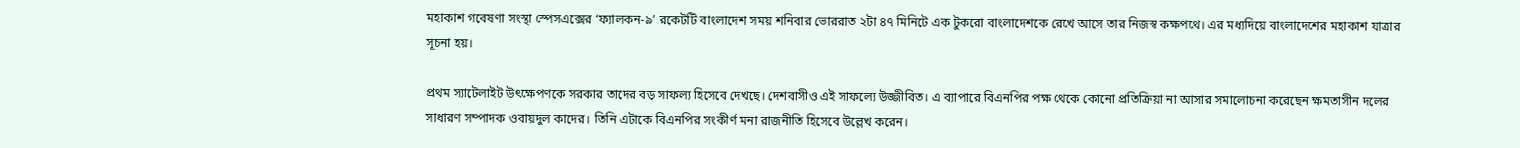মহাকাশ গবেষণা সংস্থা স্পেসএক্সের ‘ফ্যালকন-৯’ রকেটটি বাংলাদেশ সময় শনিবার ভোররাত ২টা ৪৭ মিনিটে এক টুকরো বাংলাদেশকে রেখে আসে তার নিজস্ব কক্ষপথে। এর মধ্যদিয়ে বাংলাদেশের মহাকাশ যাত্রার সূচনা হয়।

প্রথম স্যাটেলাইট উৎক্ষেপণকে সরকার তাদের বড় সাফল্য হিসেবে দেখছে। দেশবাসীও এই সাফল্যে উজ্জীবিত। এ ব্যাপারে বিএনপির পক্ষ থেকে কোনো প্রতিক্রিয়া না আসার সমালোচনা করেছেন ক্ষমতাসীন দলের সাধারণ সম্পাদক ওবায়দুল কাদের। তিনি এটাকে বিএনপির সংকীর্ণ মনা রাজনীতি হিসেবে উল্লেখ করেন।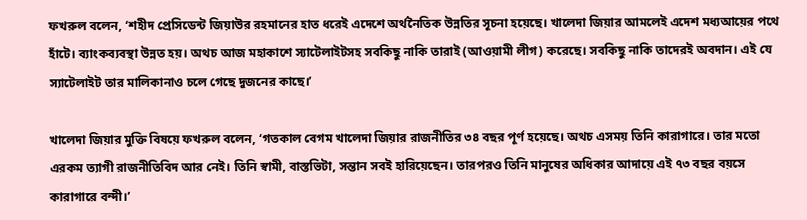ফখরুল বলেন, ‘শহীদ প্রেসিডেন্ট জিয়াউর রহমানের হাত ধরেই এদেশে অর্থনৈতিক উন্নতির সূচনা হয়েছে। খালেদা জিয়ার আমলেই এদেশ মধ্যআয়ের পথে হাঁটে। ব্যাংকব্যবস্থা উন্নত হয়। অথচ আজ মহাকাশে স্যাটেলাইটসহ সবকিছু নাকি তারাই (আওয়ামী লীগ) করেছে। সবকিছু নাকি তাদেরই অবদান। এই যে স্যাটেলাইট তার মালিকানাও চলে গেছে দুজনের কাছে।’

খালেদা জিয়ার মুক্তি বিষয়ে ফখরুল বলেন, ‘গতকাল বেগম খালেদা জিয়ার রাজনীতির ৩৪ বছর পূর্ণ হয়েছে। অথচ এসময় তিনি কারাগারে। তার মতো এরকম ত্যাগী রাজনীতিবিদ আর নেই। তিনি স্বামী, বাস্তভিটা, সন্তান সবই হারিয়েছেন। তারপরও তিনি মানুষের অধিকার আদায়ে এই ৭৩ বছর বয়সে কারাগারে বন্দী।’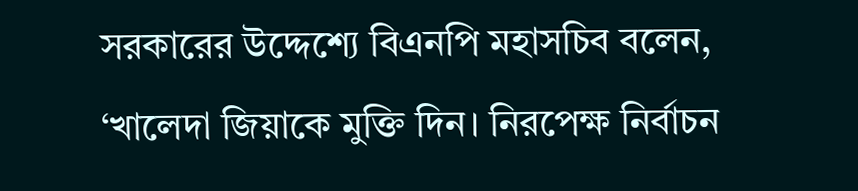সরকারের উদ্দেশ্যে বিএনপি মহাসচিব বলেন, ‘খালেদা জিয়াকে মুক্তি দিন। নিরপেক্ষ নির্বাচন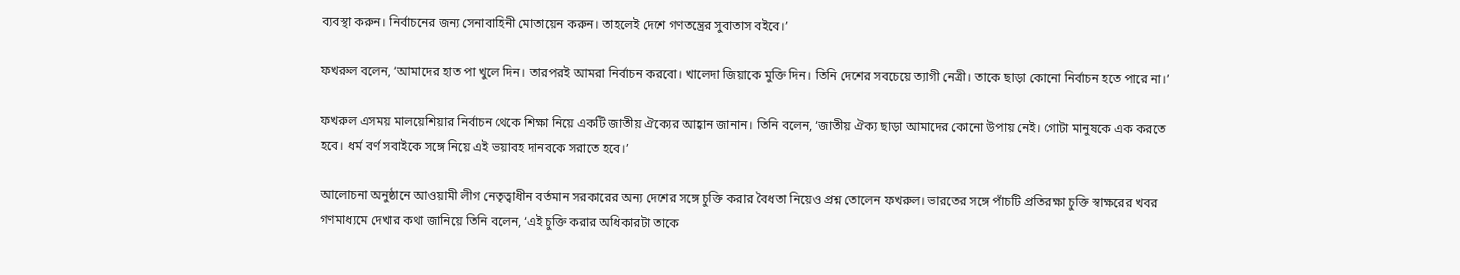ব্যবস্থা করুন। নির্বাচনের জন্য সেনাবাহিনী মোতায়েন করুন। তাহলেই দেশে গণতন্ত্রের সুবাতাস বইবে।’

ফখরুল বলেন, ‘আমাদের হাত পা খুলে দিন। তারপরই আমরা নির্বাচন করবো। খালেদা জিয়াকে মুক্তি দিন। তিনি দেশের সবচেয়ে ত্যাগী নেত্রী। তাকে ছাড়া কোনো নির্বাচন হতে পারে না।’

ফখরুল এসময় মালয়েশিয়ার নির্বাচন থেকে শিক্ষা নিয়ে একটি জাতীয় ঐক্যের আহ্বান জানান। তিনি বলেন, ‘জাতীয় ঐক্য ছাড়া আমাদের কোনো উপায় নেই। গোটা মানুষকে এক করতে হবে। ধর্ম বর্ণ সবাইকে সঙ্গে নিয়ে এই ভয়াবহ দানবকে সরাতে হবে।’

আলোচনা অনুষ্ঠানে আওয়ামী লীগ নেতৃত্বাধীন বর্তমান সরকারের অন্য দেশের সঙ্গে চুক্তি করার বৈধতা নিয়েও প্রশ্ন তোলেন ফখরুল। ভারতের সঙ্গে পাঁচটি প্রতিরক্ষা চুক্তি স্বাক্ষরের খবর গণমাধ্যমে দেখার কথা জানিয়ে তিনি বলেন, ‘এই চুক্তি করার অধিকারটা তাকে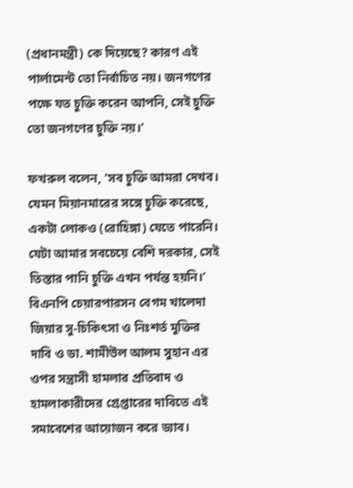(প্রধানমন্ত্রী) কে দিয়েছে? কারণ এই পার্লামেন্ট তো নির্বাচিত নয়। জনগণের পক্ষে যত চুক্তি করেন আপনি, সেই চুক্তি তো জনগণের চুক্তি নয়।’

ফখরুল বলেন, ‘সব চুক্তি আমরা দেখব। যেমন মিয়ানমারের সঙ্গে চুক্তি করেছে, একটা লোকও (রোহিঙ্গা) যেতে পারেনি। যেটা আমার সবচেয়ে বেশি দরকার, সেই তিস্তার পানি চুক্তি এখন পর্যন্ত হয়নি।’ বিএনপি চেয়ারপারসন বেগম খালেদা জিয়ার সু-চিকিৎসা ও নিঃশর্ত মুক্তির দাবি ও ডা. শামীউল আলম সুহান এর ওপর সন্ত্রাসী হামলার প্রতিবাদ ও হামলাকারীদের গ্রেপ্তারের দাবিতে এই সমাবেশের আয়োজন করে ড্যাব।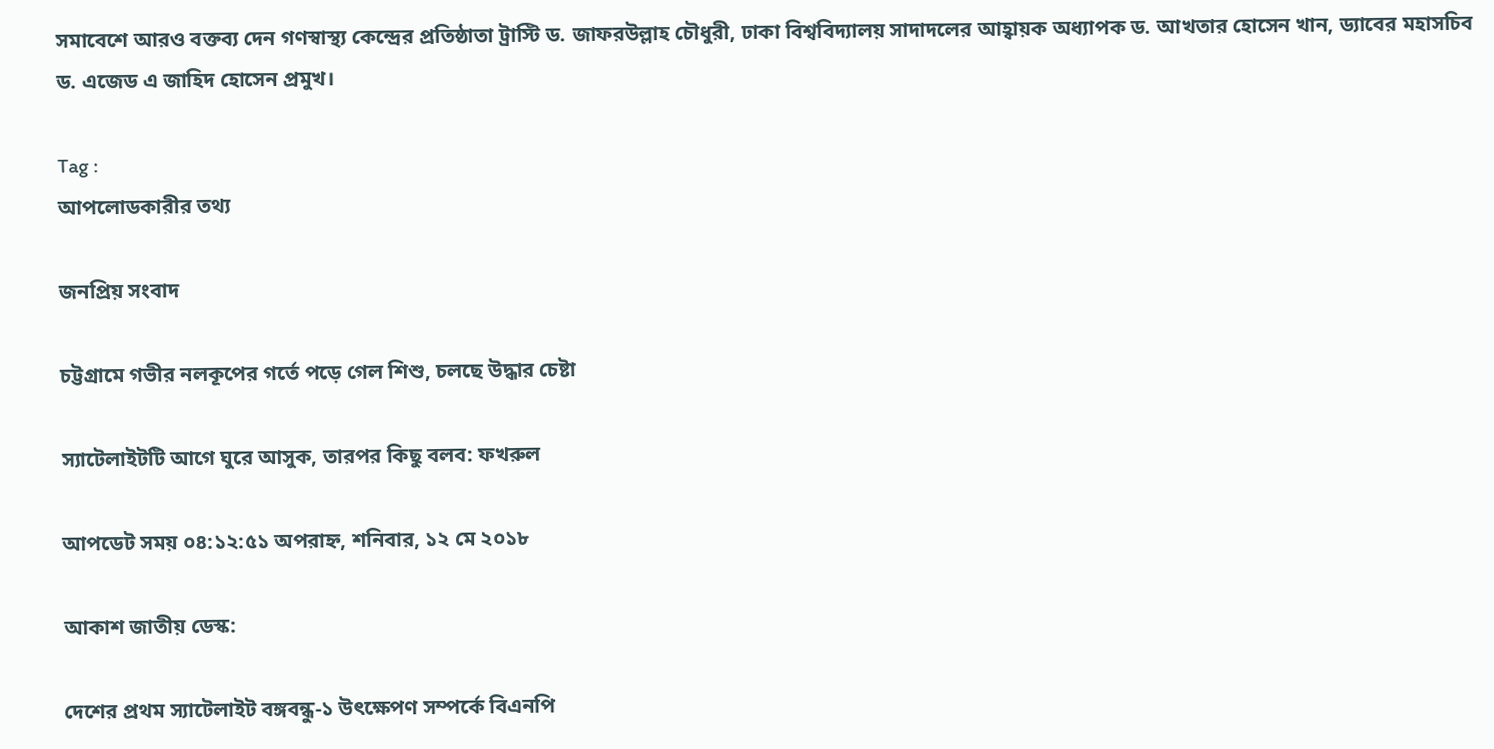সমাবেশে আরও বক্তব্য দেন গণস্বাস্থ্য কেন্দ্রের প্রতিষ্ঠাতা ট্রাস্টি ড. জাফরউল্লাহ চৌধুরী, ঢাকা বিশ্ববিদ্যালয় সাদাদলের আহ্বায়ক অধ্যাপক ড. আখতার হোসেন খান, ড্যাবের মহাসচিব ড. এজেড এ জাহিদ হোসেন প্রমুখ।

Tag :
আপলোডকারীর তথ্য

জনপ্রিয় সংবাদ

চট্টগ্রামে গভীর নলকূপের গর্তে পড়ে গেল শিশু, চলছে উদ্ধার চেষ্টা

স্যাটেলাইটটি আগে ঘুরে আসুক, তারপর কিছু বলব: ফখরুল

আপডেট সময় ০৪:১২:৫১ অপরাহ্ন, শনিবার, ১২ মে ২০১৮

আকাশ জাতীয় ডেস্ক:

দেশের প্রথম স্যাটেলাইট বঙ্গবন্ধু-১ উৎক্ষেপণ সম্পর্কে বিএনপি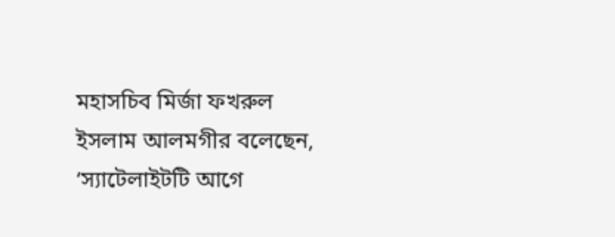মহাসচিব মির্জা ফখরুল ইসলাম আলমগীর বলেছেন, ‘স্যাটেলাইটটি আগে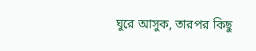ঘুরে আসুক, তারপর কিছু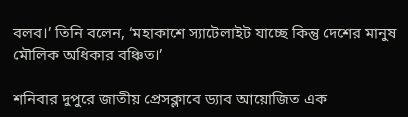বলব।’ তিনি বলেন, ‘মহাকাশে স্যাটেলাইট যাচ্ছে কিন্তু দেশের মানুষ মৌলিক অধিকার বঞ্চিত।’

শনিবার দুপুরে জাতীয় প্রেসক্লাবে ড্যাব আয়োজিত এক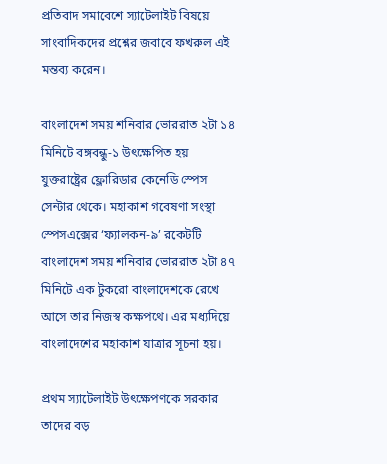প্রতিবাদ সমাবেশে স্যাটেলাইট বিষয়ে সাংবাদিকদের প্রশ্নের জবাবে ফখরুল এই মন্তব্য করেন।

বাংলাদেশ সময় শনিবার ভোররাত ২টা ১৪ মিনিটে বঙ্গবন্ধু-১ উৎক্ষেপিত হয় যুক্তরাষ্ট্রের ফ্লোরিডার কেনেডি স্পেস সেন্টার থেকে। মহাকাশ গবেষণা সংস্থা স্পেসএক্সের ‘ফ্যালকন-৯’ রকেটটি বাংলাদেশ সময় শনিবার ভোররাত ২টা ৪৭ মিনিটে এক টুকরো বাংলাদেশকে রেখে আসে তার নিজস্ব কক্ষপথে। এর মধ্যদিয়ে বাংলাদেশের মহাকাশ যাত্রার সূচনা হয়।

প্রথম স্যাটেলাইট উৎক্ষেপণকে সরকার তাদের বড়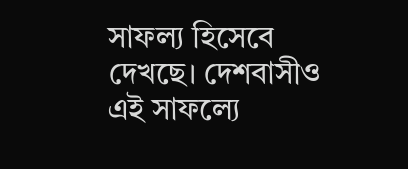সাফল্য হিসেবে দেখছে। দেশবাসীও এই সাফল্যে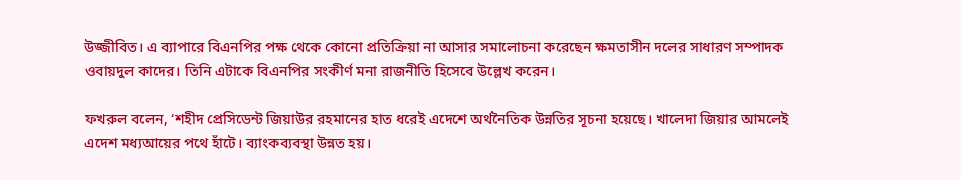উজ্জীবিত। এ ব্যাপারে বিএনপির পক্ষ থেকে কোনো প্রতিক্রিয়া না আসার সমালোচনা করেছেন ক্ষমতাসীন দলের সাধারণ সম্পাদক ওবায়দুল কাদের। তিনি এটাকে বিএনপির সংকীর্ণ মনা রাজনীতি হিসেবে উল্লেখ করেন।

ফখরুল বলেন, ‘শহীদ প্রেসিডেন্ট জিয়াউর রহমানের হাত ধরেই এদেশে অর্থনৈতিক উন্নতির সূচনা হয়েছে। খালেদা জিয়ার আমলেই এদেশ মধ্যআয়ের পথে হাঁটে। ব্যাংকব্যবস্থা উন্নত হয়।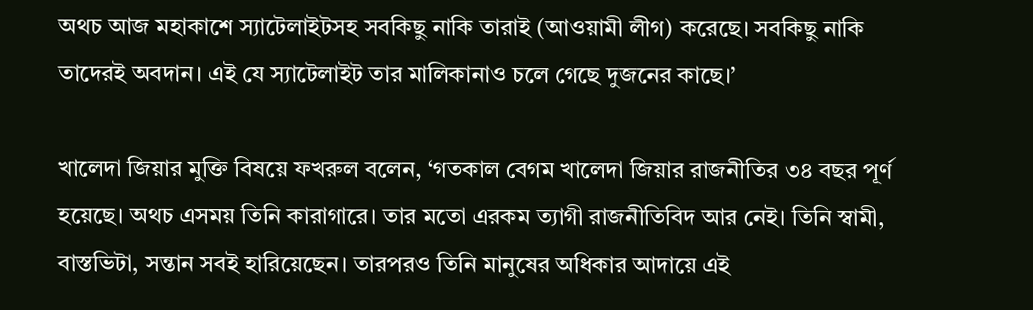অথচ আজ মহাকাশে স্যাটেলাইটসহ সবকিছু নাকি তারাই (আওয়ামী লীগ) করেছে। সবকিছু নাকি তাদেরই অবদান। এই যে স্যাটেলাইট তার মালিকানাও চলে গেছে দুজনের কাছে।’

খালেদা জিয়ার মুক্তি বিষয়ে ফখরুল বলেন, ‘গতকাল বেগম খালেদা জিয়ার রাজনীতির ৩৪ বছর পূর্ণ হয়েছে। অথচ এসময় তিনি কারাগারে। তার মতো এরকম ত্যাগী রাজনীতিবিদ আর নেই। তিনি স্বামী, বাস্তভিটা, সন্তান সবই হারিয়েছেন। তারপরও তিনি মানুষের অধিকার আদায়ে এই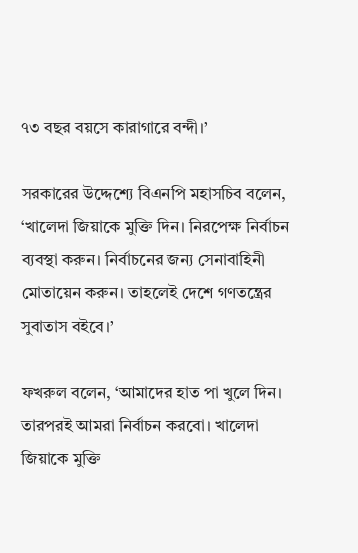৭৩ বছর বয়সে কারাগারে বন্দী।’

সরকারের উদ্দেশ্যে বিএনপি মহাসচিব বলেন, ‘খালেদা জিয়াকে মুক্তি দিন। নিরপেক্ষ নির্বাচন ব্যবস্থা করুন। নির্বাচনের জন্য সেনাবাহিনী মোতায়েন করুন। তাহলেই দেশে গণতন্ত্রের সুবাতাস বইবে।’

ফখরুল বলেন, ‘আমাদের হাত পা খুলে দিন। তারপরই আমরা নির্বাচন করবো। খালেদা জিয়াকে মুক্তি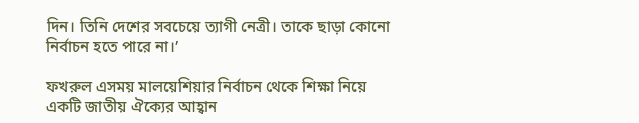দিন। তিনি দেশের সবচেয়ে ত্যাগী নেত্রী। তাকে ছাড়া কোনো নির্বাচন হতে পারে না।’

ফখরুল এসময় মালয়েশিয়ার নির্বাচন থেকে শিক্ষা নিয়ে একটি জাতীয় ঐক্যের আহ্বান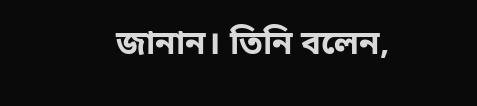জানান। তিনি বলেন,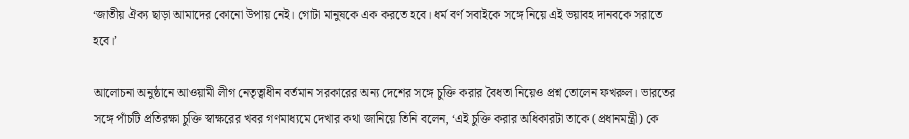‘জাতীয় ঐক্য ছাড়া আমাদের কোনো উপায় নেই। গোটা মানুষকে এক করতে হবে। ধর্ম বর্ণ সবাইকে সঙ্গে নিয়ে এই ভয়াবহ দানবকে সরাতে হবে।’

আলোচনা অনুষ্ঠানে আওয়ামী লীগ নেতৃত্বাধীন বর্তমান সরকারের অন্য দেশের সঙ্গে চুক্তি করার বৈধতা নিয়েও প্রশ্ন তোলেন ফখরুল। ভারতের সঙ্গে পাঁচটি প্রতিরক্ষা চুক্তি স্বাক্ষরের খবর গণমাধ্যমে দেখার কথা জানিয়ে তিনি বলেন, ‘এই চুক্তি করার অধিকারটা তাকে (প্রধানমন্ত্রী) কে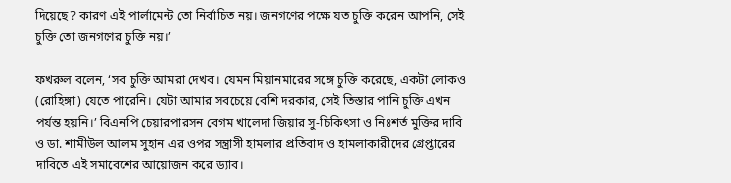দিয়েছে? কারণ এই পার্লামেন্ট তো নির্বাচিত নয়। জনগণের পক্ষে যত চুক্তি করেন আপনি, সেই চুক্তি তো জনগণের চুক্তি নয়।’

ফখরুল বলেন, ‘সব চুক্তি আমরা দেখব। যেমন মিয়ানমারের সঙ্গে চুক্তি করেছে, একটা লোকও (রোহিঙ্গা) যেতে পারেনি। যেটা আমার সবচেয়ে বেশি দরকার, সেই তিস্তার পানি চুক্তি এখন পর্যন্ত হয়নি।’ বিএনপি চেয়ারপারসন বেগম খালেদা জিয়ার সু-চিকিৎসা ও নিঃশর্ত মুক্তির দাবি ও ডা. শামীউল আলম সুহান এর ওপর সন্ত্রাসী হামলার প্রতিবাদ ও হামলাকারীদের গ্রেপ্তারের দাবিতে এই সমাবেশের আয়োজন করে ড্যাব।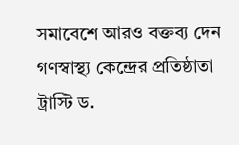সমাবেশে আরও বক্তব্য দেন গণস্বাস্থ্য কেন্দ্রের প্রতিষ্ঠাতা ট্রাস্টি ড.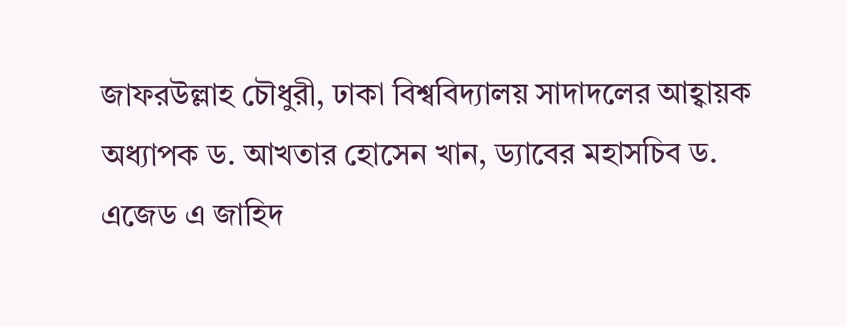জাফরউল্লাহ চৌধুরী, ঢাকা বিশ্ববিদ্যালয় সাদাদলের আহ্বায়ক অধ্যাপক ড. আখতার হোসেন খান, ড্যাবের মহাসচিব ড. এজেড এ জাহিদ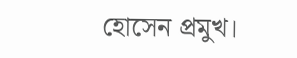হোসেন প্রমুখ।